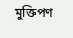মুক্তিপণ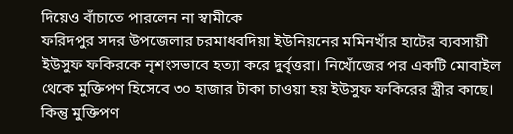দিয়েও বাঁচাতে পারলেন না স্বামীকে
ফরিদপুর সদর উপজেলার চরমাধবদিয়া ইউনিয়নের মমিনখাঁর হাটের ব্যবসায়ী ইউসুফ ফকিরকে নৃশংসভাবে হত্যা করে দুর্বৃত্তরা। নিখোঁজের পর একটি মোবাইল থেকে মুক্তিপণ হিসেবে ৩০ হাজার টাকা চাওয়া হয় ইউসুফ ফকিরের স্ত্রীর কাছে। কিন্তু মুক্তিপণ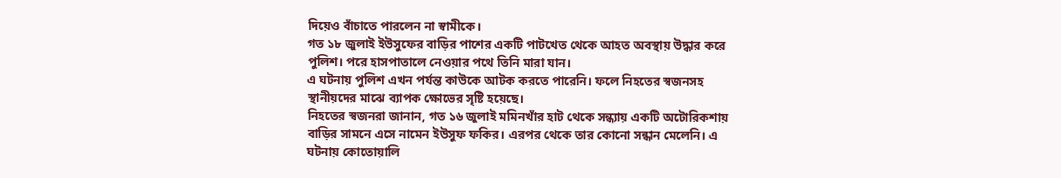দিয়েও বাঁচাতে পারলেন না স্বামীকে।
গত ১৮ জুলাই ইউসুফের বাড়ির পাশের একটি পাটখেত থেকে আহত অবস্থায় উদ্ধার করে পুলিশ। পরে হাসপাতালে নেওয়ার পথে তিনি মারা যান।
এ ঘটনায় পুলিশ এখন পর্যন্ত কাউকে আটক করতে পারেনি। ফলে নিহতের স্বজনসহ স্থানীয়দের মাঝে ব্যাপক ক্ষোভের সৃষ্টি হয়েছে।
নিহতের স্বজনরা জানান, গত ১৬ জুলাই মমিনখাঁর হাট থেকে সন্ধ্যায় একটি অটোরিকশায় বাড়ির সামনে এসে নামেন ইউসুফ ফকির। এরপর থেকে তার কোনো সন্ধান মেলেনি। এ ঘটনায় কোতোয়ালি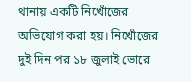থানায় একটি নিখোঁজের অভিযোগ করা হয়। নিখোঁজের দুই দিন পর ১৮ জুলাই ভোরে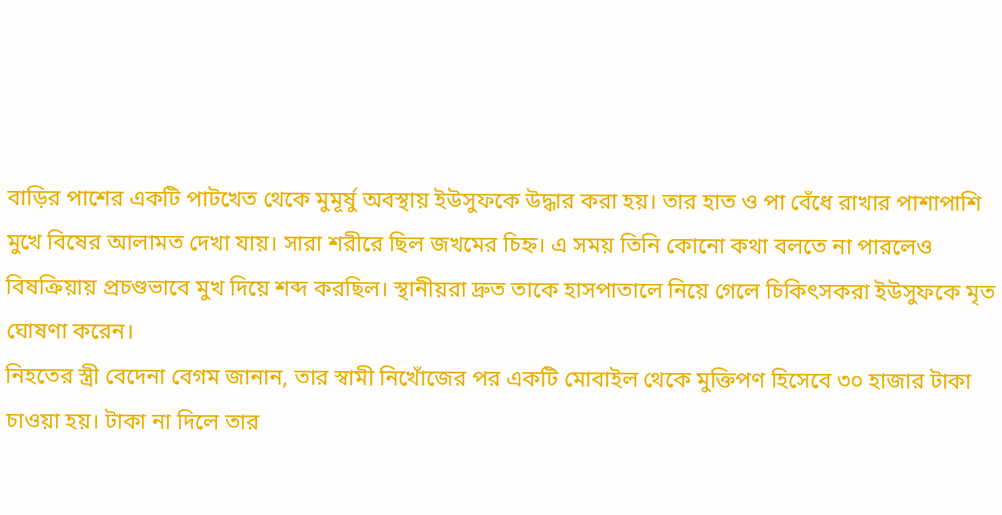বাড়ির পাশের একটি পাটখেত থেকে মুমূর্ষু অবস্থায় ইউসুফকে উদ্ধার করা হয়। তার হাত ও পা বেঁধে রাখার পাশাপাশি মুখে বিষের আলামত দেখা যায়। সারা শরীরে ছিল জখমের চিহ্ন। এ সময় তিনি কোনো কথা বলতে না পারলেও বিষক্রিয়ায় প্রচণ্ডভাবে মুখ দিয়ে শব্দ করছিল। স্থানীয়রা দ্রুত তাকে হাসপাতালে নিয়ে গেলে চিকিৎসকরা ইউসুফকে মৃত ঘোষণা করেন।
নিহতের স্ত্রী বেদেনা বেগম জানান, তার স্বামী নিখোঁজের পর একটি মোবাইল থেকে মুক্তিপণ হিসেবে ৩০ হাজার টাকা চাওয়া হয়। টাকা না দিলে তার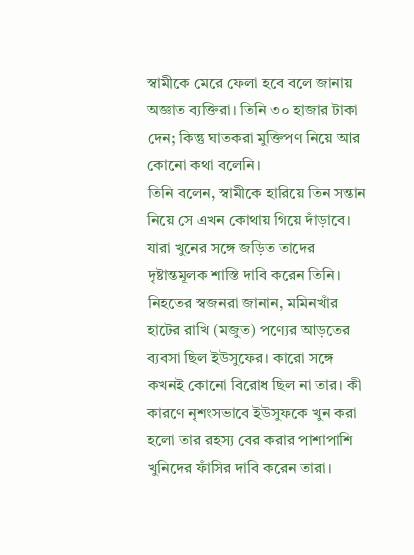স্বামীকে মেরে ফেলা হবে বলে জানায় অজ্ঞাত ব্যক্তিরা। তিনি ৩০ হাজার টাকা দেন; কিন্তু ঘাতকরা মুক্তিপণ নিয়ে আর কোনো কথা বলেনি।
তিনি বলেন, স্বামীকে হারিয়ে তিন সন্তান নিয়ে সে এখন কোথায় গিয়ে দাঁড়াবে। যারা খুনের সঙ্গে জড়িত তাদের দৃষ্টান্তমূলক শাস্তি দাবি করেন তিনি।
নিহতের স্বজনরা জানান, মমিনখাঁর হাটের রাখি (মজুত) পণ্যের আড়তের ব্যবসা ছিল ইউসুফের। কারো সঙ্গে কখনই কোনো বিরোধ ছিল না তার। কী কারণে নৃশংসভাবে ইউসুফকে খুন করা হলো তার রহস্য বের করার পাশাপাশি খুনিদের ফাঁসির দাবি করেন তারা।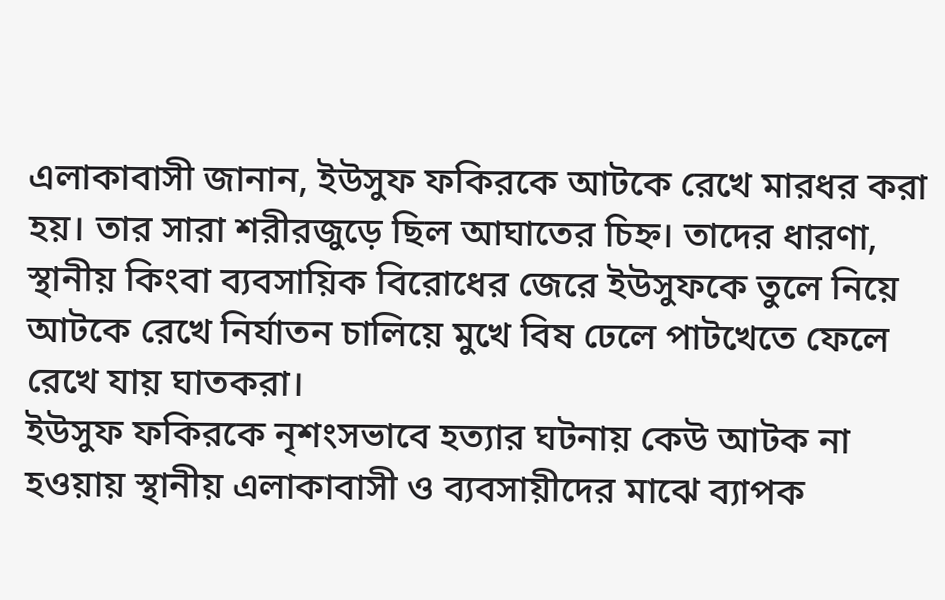এলাকাবাসী জানান, ইউসুফ ফকিরকে আটকে রেখে মারধর করা হয়। তার সারা শরীরজুড়ে ছিল আঘাতের চিহ্ন। তাদের ধারণা, স্থানীয় কিংবা ব্যবসায়িক বিরোধের জেরে ইউসুফকে তুলে নিয়ে আটকে রেখে নির্যাতন চালিয়ে মুখে বিষ ঢেলে পাটখেতে ফেলে রেখে যায় ঘাতকরা।
ইউসুফ ফকিরকে নৃশংসভাবে হত্যার ঘটনায় কেউ আটক না হওয়ায় স্থানীয় এলাকাবাসী ও ব্যবসায়ীদের মাঝে ব্যাপক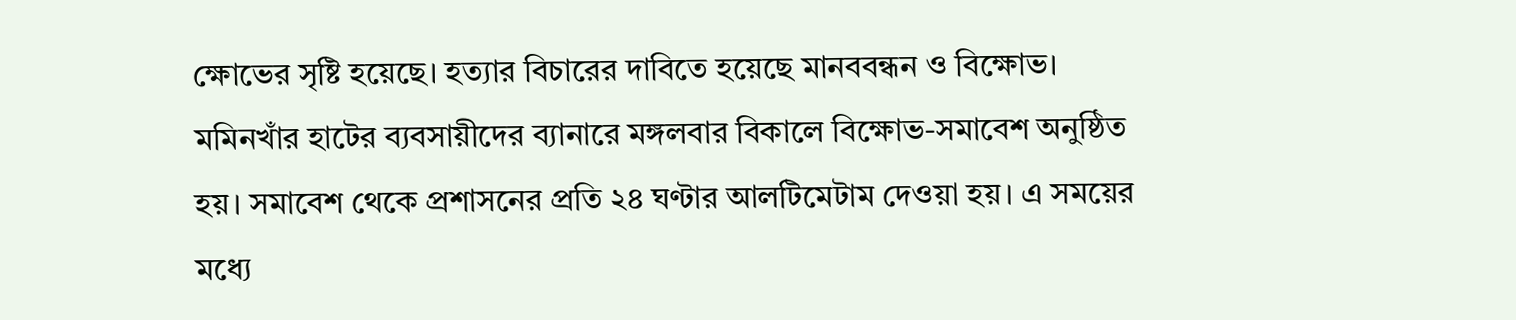ক্ষোভের সৃষ্টি হয়েছে। হত্যার বিচারের দাবিতে হয়েছে মানববন্ধন ও বিক্ষোভ। মমিনখাঁর হাটের ব্যবসায়ীদের ব্যানারে মঙ্গলবার বিকালে বিক্ষোভ-সমাবেশ অনুষ্ঠিত হয়। সমাবেশ থেকে প্রশাসনের প্রতি ২৪ ঘণ্টার আলটিমেটাম দেওয়া হয়। এ সময়ের মধ্যে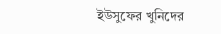ইউসুফের খুনিদের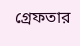গ্রেফতার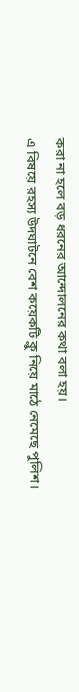করা না হলে বড় ধরনের আন্দোলনের কথা বলা হয়।
এ বিষয়ে রহস্য উদঘাটনে বেশ কয়েকটি ক্লু নিয়ে মাঠে নেমেছে পুলিশ।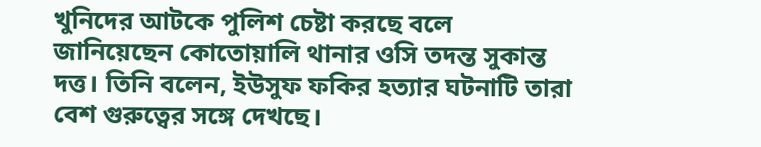খুনিদের আটকে পুলিশ চেষ্টা করছে বলে জানিয়েছেন কোতোয়ালি থানার ওসি তদন্ত সুকান্ত দত্ত। তিনি বলেন, ইউসুফ ফকির হত্যার ঘটনাটি তারা বেশ গুরুত্বের সঙ্গে দেখছে।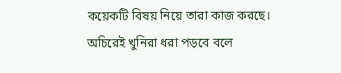কয়েকটি বিষয় নিয়ে তারা কাজ করছে। অচিরেই খুনিরা ধরা পড়বে বলে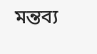মন্তব্য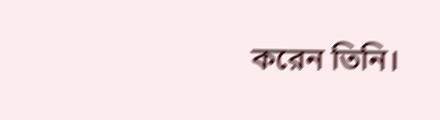করেন তিনি।